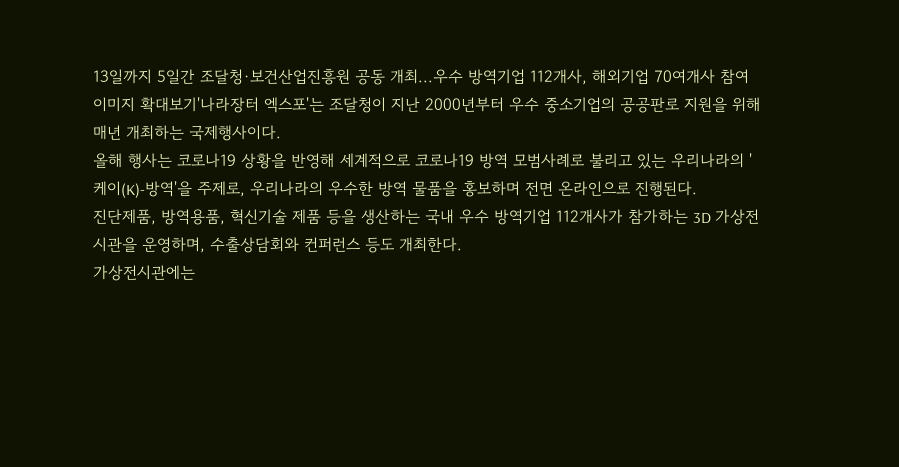13일까지 5일간 조달청·보건산업진흥원 공동 개최...우수 방역기업 112개사, 해외기업 70여개사 참여
이미지 확대보기'나라장터 엑스포'는 조달청이 지난 2000년부터 우수 중소기업의 공공판로 지원을 위해 매년 개최하는 국제행사이다.
올해 행사는 코로나19 상황을 반영해 세계적으로 코로나19 방역 모범사례로 불리고 있는 우리나라의 '케이(K)-방역'을 주제로, 우리나라의 우수한 방역 물품을 홍보하며 전면 온라인으로 진행된다.
진단제품, 방역용품, 혁신기술 제품 등을 생산하는 국내 우수 방역기업 112개사가 참가하는 3D 가상전시관을 운영하며, 수출상담회와 컨퍼런스 등도 개최한다.
가상전시관에는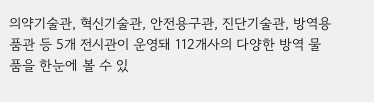의약기술관, 혁신기술관, 안전용구관, 진단기술관, 방역용품관 등 5개 전시관이 운영돼 112개사의 다양한 방역 물품을 한눈에 볼 수 있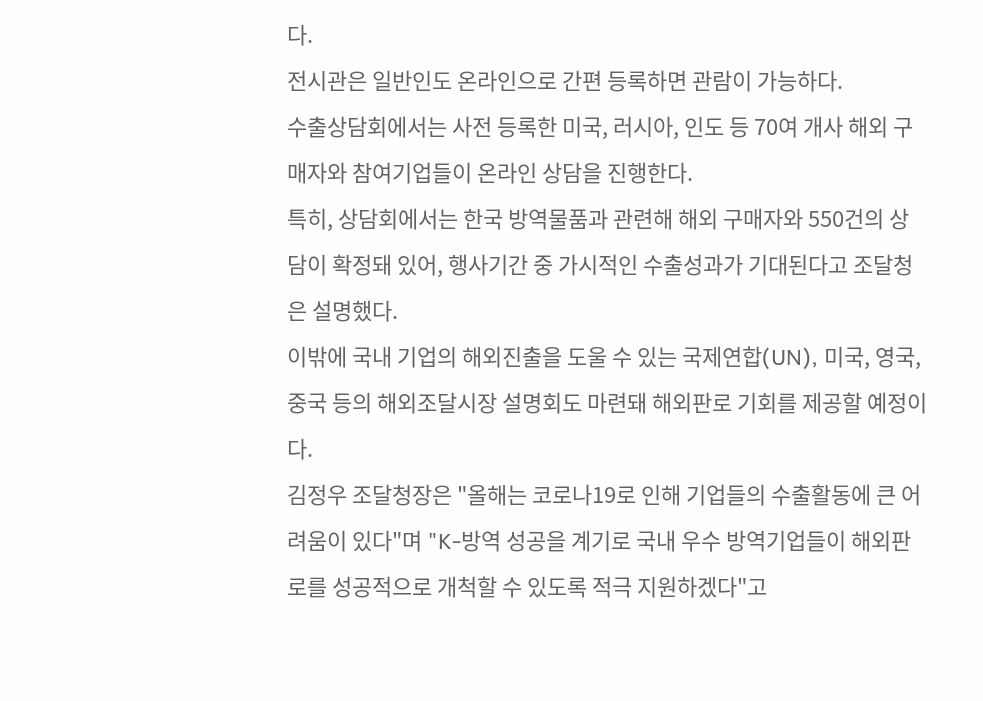다.
전시관은 일반인도 온라인으로 간편 등록하면 관람이 가능하다.
수출상담회에서는 사전 등록한 미국, 러시아, 인도 등 70여 개사 해외 구매자와 참여기업들이 온라인 상담을 진행한다.
특히, 상담회에서는 한국 방역물품과 관련해 해외 구매자와 550건의 상담이 확정돼 있어, 행사기간 중 가시적인 수출성과가 기대된다고 조달청은 설명했다.
이밖에 국내 기업의 해외진출을 도울 수 있는 국제연합(UN), 미국, 영국, 중국 등의 해외조달시장 설명회도 마련돼 해외판로 기회를 제공할 예정이다.
김정우 조달청장은 "올해는 코로나19로 인해 기업들의 수출활동에 큰 어려움이 있다"며 "K-방역 성공을 계기로 국내 우수 방역기업들이 해외판로를 성공적으로 개척할 수 있도록 적극 지원하겠다"고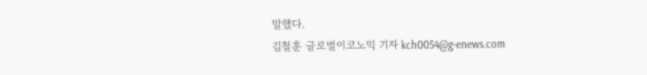말했다.
김철훈 글로벌이코노믹 기자 kch0054@g-enews.com